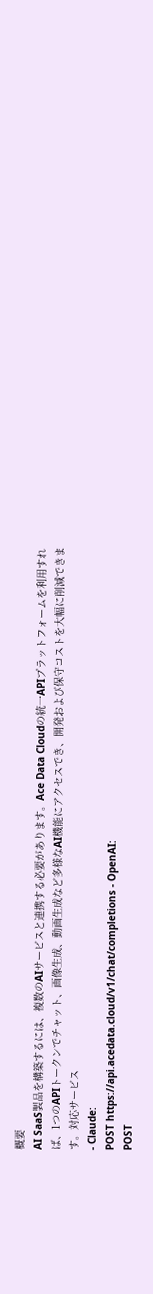概要
AI SaaS製品を構築するには、複数のAIサービスと連携する必要があります。Ace Data Cloudの統一APIプラットフォームを利用すれば、1つのAPIトークンでチャット、画像生成、動画生成など多様なAI機能にアクセスでき、開発および保守コストを大幅に削減できます。対応サービス
- Claude:
POST https://api.acedata.cloud/v1/chat/completions - OpenAI:
POST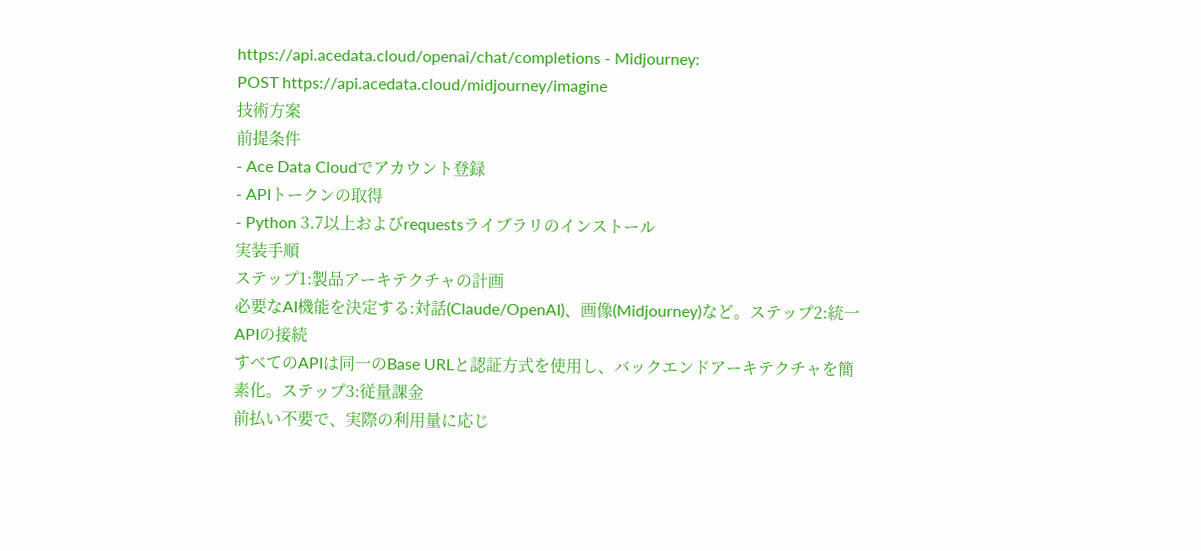https://api.acedata.cloud/openai/chat/completions - Midjourney:
POST https://api.acedata.cloud/midjourney/imagine
技術方案
前提条件
- Ace Data Cloudでアカウント登録
- APIトークンの取得
- Python 3.7以上およびrequestsライブラリのインストール
実装手順
ステップ1:製品アーキテクチャの計画
必要なAI機能を決定する:対話(Claude/OpenAI)、画像(Midjourney)など。ステップ2:統一APIの接続
すべてのAPIは同一のBase URLと認証方式を使用し、バックエンドアーキテクチャを簡素化。ステップ3:従量課金
前払い不要で、実際の利用量に応じ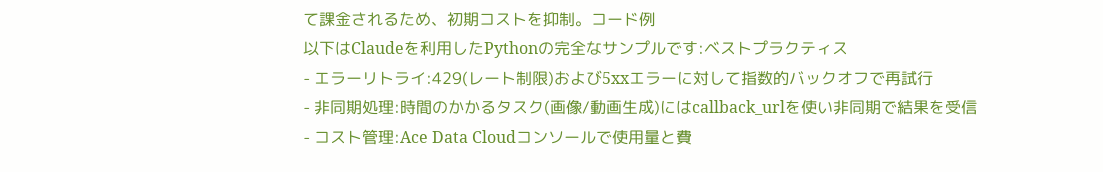て課金されるため、初期コストを抑制。コード例
以下はClaudeを利用したPythonの完全なサンプルです:ベストプラクティス
- エラーリトライ:429(レート制限)および5xxエラーに対して指数的バックオフで再試行
- 非同期処理:時間のかかるタスク(画像/動画生成)にはcallback_urlを使い非同期で結果を受信
- コスト管理:Ace Data Cloudコンソールで使用量と費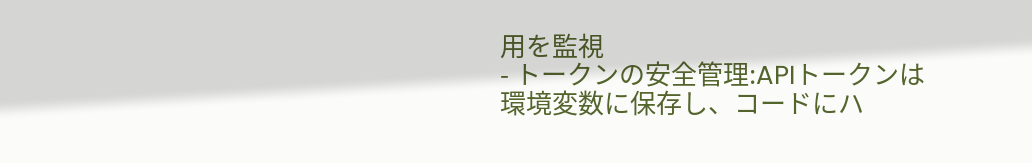用を監視
- トークンの安全管理:APIトークンは環境変数に保存し、コードにハ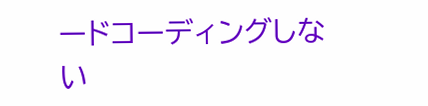ードコーディングしない